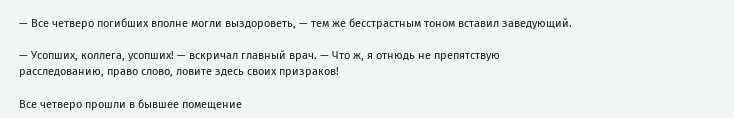— Все четверо погибших вполне могли выздороветь, — тем же бесстрастным тоном вставил заведующий.

— Усопших, коллега, усопших! — вскричал главный врач. — Что ж, я отнюдь не препятствую расследованию, право слово, ловите здесь своих призраков!

Все четверо прошли в бывшее помещение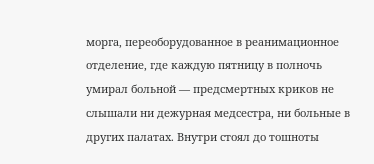морга, переоборудованное в реанимационное отделение, где каждую пятницу в полночь умирал больной — предсмертных криков не слышали ни дежурная медсестра, ни больные в других палатах. Внутри стоял до тошноты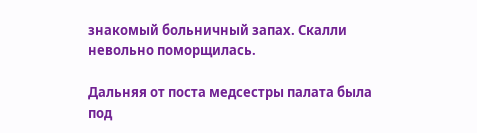знакомый больничный запах. Скалли невольно поморщилась.

Дальняя от поста медсестры палата была под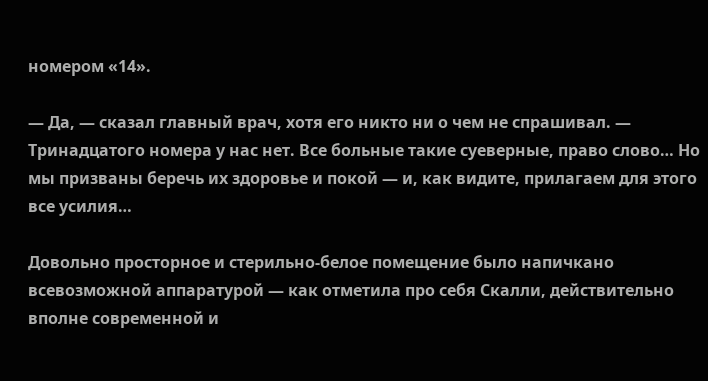номером «14».

— Да, — сказал главный врач, хотя его никто ни о чем не спрашивал. — Тринадцатого номера у нас нет. Все больные такие суеверные, право слово… Но мы призваны беречь их здоровье и покой — и, как видите, прилагаем для этого все усилия…

Довольно просторное и стерильно-белое помещение было напичкано всевозможной аппаратурой — как отметила про себя Скалли, действительно вполне современной и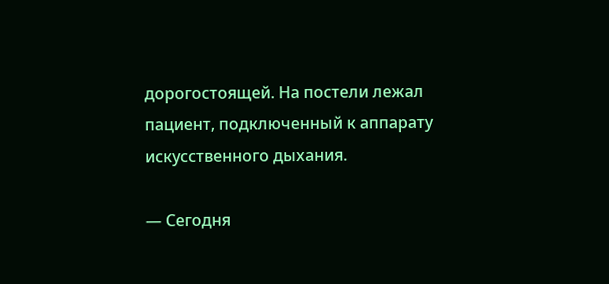дорогостоящей. На постели лежал пациент, подключенный к аппарату искусственного дыхания.

— Сегодня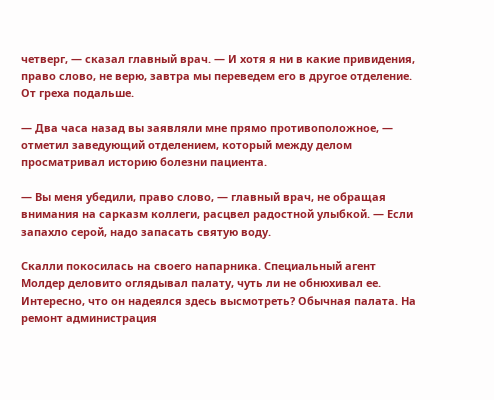четверг, — сказал главный врач. — И хотя я ни в какие привидения, право слово, не верю, завтра мы переведем его в другое отделение. От греха подальше.

— Два часа назад вы заявляли мне прямо противоположное, — отметил заведующий отделением, который между делом просматривал историю болезни пациента.

— Вы меня убедили, право слово, — главный врач, не обращая внимания на сарказм коллеги, расцвел радостной улыбкой. — Если запахло серой, надо запасать святую воду.

Скалли покосилась на своего напарника. Специальный агент Молдер деловито оглядывал палату, чуть ли не обнюхивал ее. Интересно, что он надеялся здесь высмотреть? Обычная палата. На ремонт администрация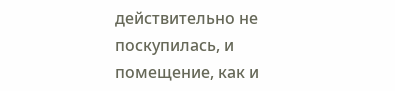действительно не поскупилась, и помещение, как и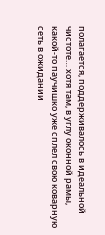полагается, поддерживалось в идеальной чистоте… хотя там, в углу оконной рамы, какой-то паучишко уже сплел свою коварную сеть в ожидании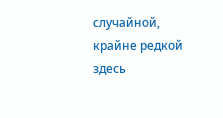случайной, крайне редкой здесь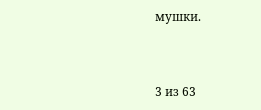мушки.



3 из 63